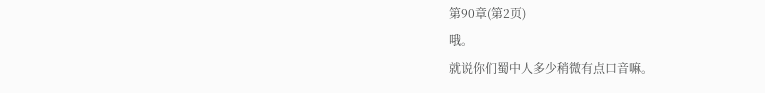第90章(第2页)
哦。
就说你们蜀中人多少稍微有点口音嘛。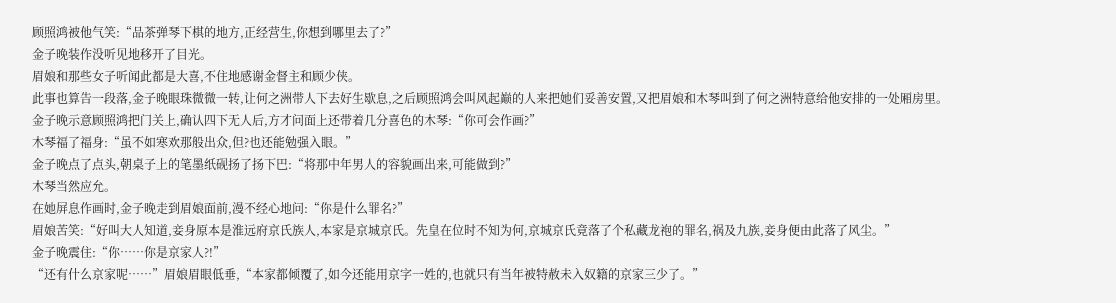顾照鸿被他气笑:“品茶弹琴下棋的地方,正经营生,你想到哪里去了?”
金子晚装作没听见地移开了目光。
眉娘和那些女子听闻此都是大喜,不住地感谢金督主和顾少侠。
此事也算告一段落,金子晚眼珠微微一转,让何之洲带人下去好生歇息,之后顾照鸿会叫风起巅的人来把她们妥善安置,又把眉娘和木琴叫到了何之洲特意给他安排的一处厢房里。
金子晚示意顾照鸿把门关上,确认四下无人后,方才问面上还带着几分喜色的木琴:“你可会作画?”
木琴福了福身:“虽不如寒欢那般出众,但?也还能勉强入眼。”
金子晚点了点头,朝桌子上的笔墨纸砚扬了扬下巴:“将那中年男人的容貌画出来,可能做到?”
木琴当然应允。
在她屏息作画时,金子晚走到眉娘面前,漫不经心地问:“你是什么罪名?”
眉娘苦笑:“好叫大人知道,妾身原本是淮远府京氏族人,本家是京城京氏。先皇在位时不知为何,京城京氏竟落了个私藏龙袍的罪名,祸及九族,妾身便由此落了风尘。”
金子晚震住:“你……你是京家人?!”
“还有什么京家呢……”眉娘眉眼低垂,“本家都倾覆了,如今还能用京字一姓的,也就只有当年被特赦未入奴籍的京家三少了。”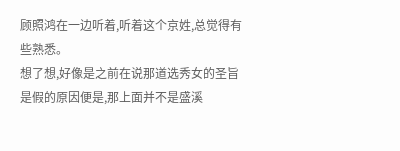顾照鸿在一边听着,听着这个京姓,总觉得有些熟悉。
想了想,好像是之前在说那道选秀女的圣旨是假的原因便是,那上面并不是盛溪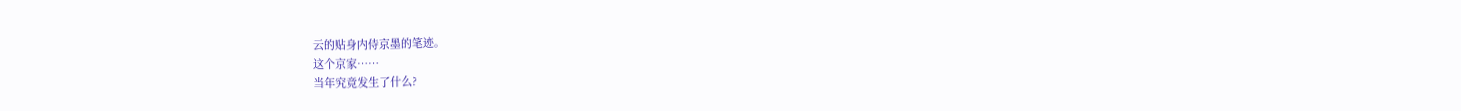云的贴身内侍京墨的笔迹。
这个京家……
当年究竟发生了什么?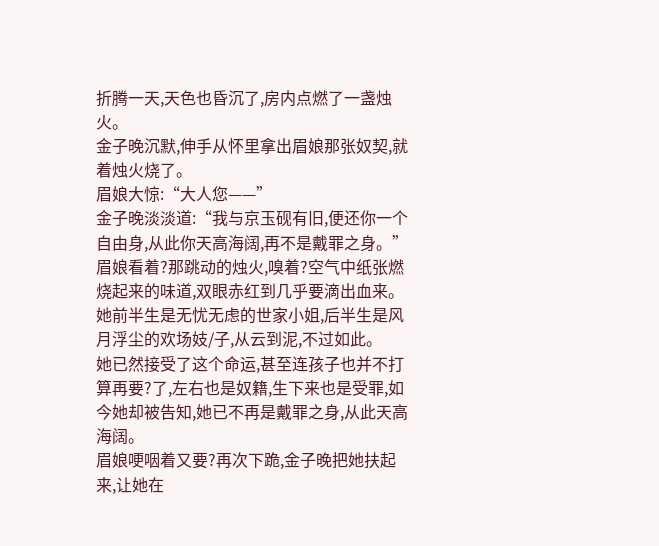折腾一天,天色也昏沉了,房内点燃了一盏烛火。
金子晚沉默,伸手从怀里拿出眉娘那张奴契,就着烛火烧了。
眉娘大惊:“大人您——”
金子晚淡淡道:“我与京玉砚有旧,便还你一个自由身,从此你天高海阔,再不是戴罪之身。”
眉娘看着?那跳动的烛火,嗅着?空气中纸张燃烧起来的味道,双眼赤红到几乎要滴出血来。
她前半生是无忧无虑的世家小姐,后半生是风月浮尘的欢场妓/子,从云到泥,不过如此。
她已然接受了这个命运,甚至连孩子也并不打算再要?了,左右也是奴籍,生下来也是受罪,如今她却被告知,她已不再是戴罪之身,从此天高海阔。
眉娘哽咽着又要?再次下跪,金子晚把她扶起来,让她在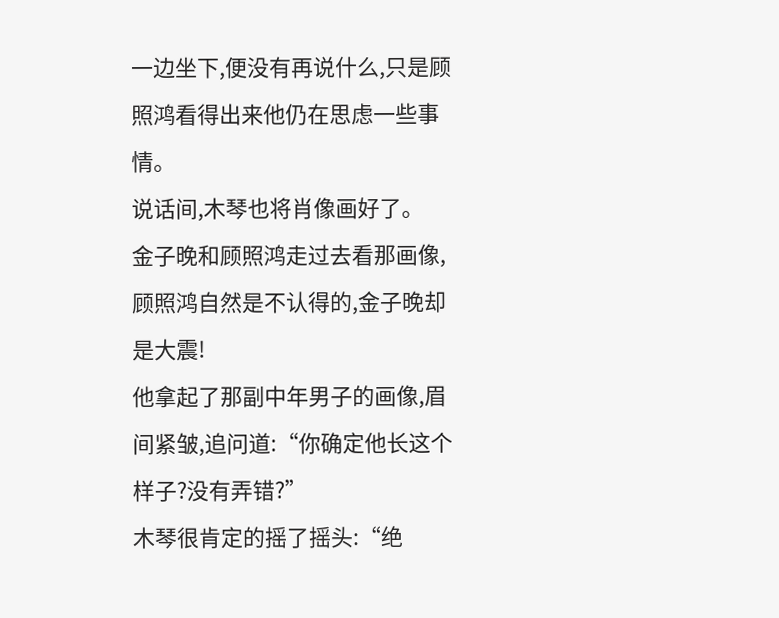一边坐下,便没有再说什么,只是顾照鸿看得出来他仍在思虑一些事情。
说话间,木琴也将肖像画好了。
金子晚和顾照鸿走过去看那画像,顾照鸿自然是不认得的,金子晚却是大震!
他拿起了那副中年男子的画像,眉间紧皱,追问道:“你确定他长这个样子?没有弄错?”
木琴很肯定的摇了摇头:“绝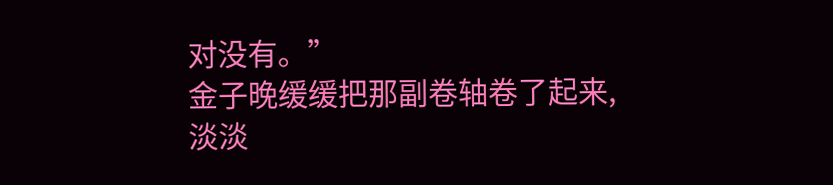对没有。”
金子晚缓缓把那副卷轴卷了起来,淡淡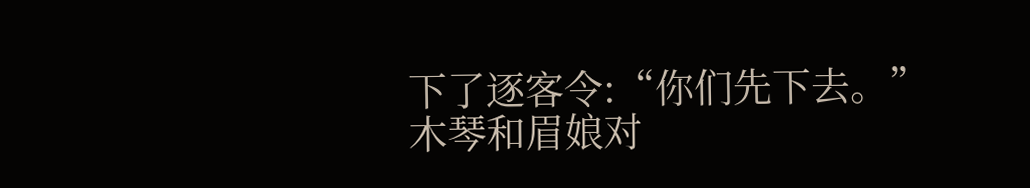下了逐客令:“你们先下去。”
木琴和眉娘对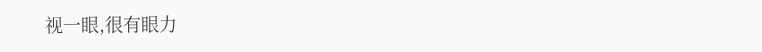视一眼,很有眼力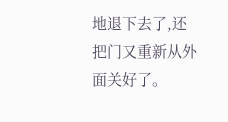地退下去了,还把门又重新从外面关好了。